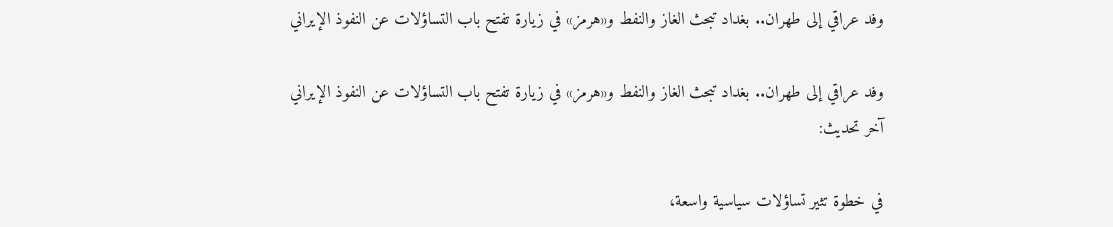وفد عراقي إلى طهران.. بغداد تبحث الغاز والنفط و«هرمز» في زيارة تفتح باب التساؤلات عن النفوذ الإيراني

وفد عراقي إلى طهران.. بغداد تبحث الغاز والنفط و«هرمز» في زيارة تفتح باب التساؤلات عن النفوذ الإيراني
آخر تحديث:

في خطوة تثير تساؤلات سياسية واسعة،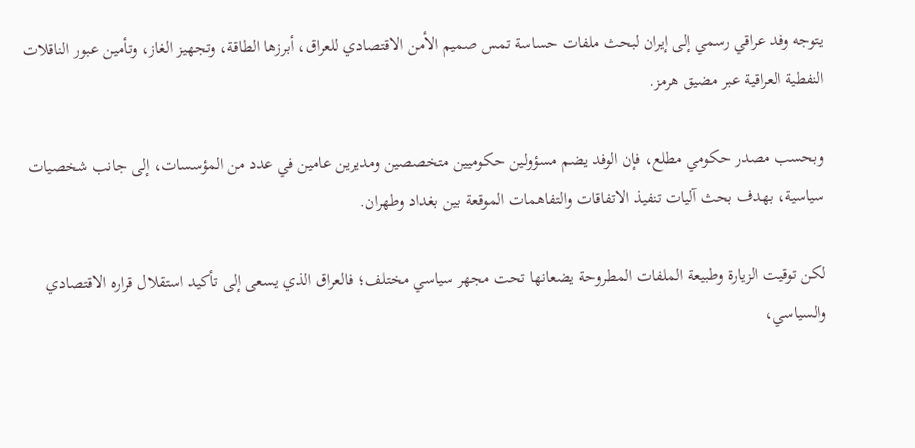يتوجه وفد عراقي رسمي إلى إيران لبحث ملفات حساسة تمس صميم الأمن الاقتصادي للعراق، أبرزها الطاقة، وتجهيز الغاز، وتأمين عبور الناقلات النفطية العراقية عبر مضيق هرمز.

وبحسب مصدر حكومي مطلع، فإن الوفد يضم مسؤولين حكوميين متخصصين ومديرين عامين في عدد من المؤسسات، إلى جانب شخصيات سياسية، بهدف بحث آليات تنفيذ الاتفاقات والتفاهمات الموقعة بين بغداد وطهران.

لكن توقيت الزيارة وطبيعة الملفات المطروحة يضعانها تحت مجهر سياسي مختلف؛ فالعراق الذي يسعى إلى تأكيد استقلال قراره الاقتصادي والسياسي،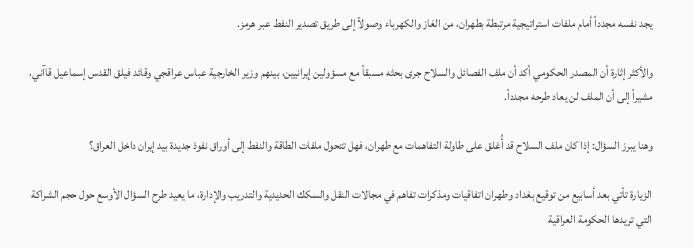يجد نفسه مجدداً أمام ملفات استراتيجية مرتبطة بطهران، من الغاز والكهرباء وصولاً إلى طريق تصدير النفط عبر هرمز.

والأكثر إثارة أن المصدر الحكومي أكد أن ملف الفصائل والسلاح جرى بحثه مسبقاً مع مسؤولين إيرانيين، بينهم وزير الخارجية عباس عراقجي وقائد فيلق القدس إسماعيل قاآني، مشيراً إلى أن الملف لن يعاد طرحه مجدداً.

وهنا يبرز السؤال: إذا كان ملف السلاح قد أُغلق على طاولة التفاهمات مع طهران، فهل تتحول ملفات الطاقة والنفط إلى أوراق نفوذ جديدة بيد إيران داخل العراق؟

الزيارة تأتي بعد أسابيع من توقيع بغداد وطهران اتفاقيات ومذكرات تفاهم في مجالات النقل والسكك الحديدية والتدريب والإدارة، ما يعيد طرح السؤال الأوسع حول حجم الشراكة التي تريدها الحكومة العراقية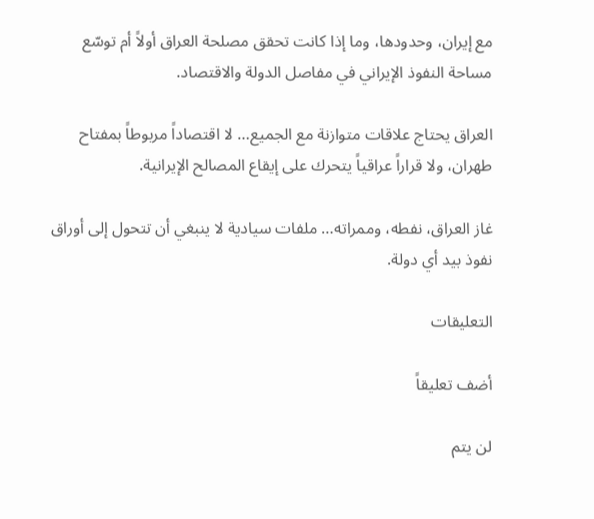مع إيران، وحدودها، وما إذا كانت تحقق مصلحة العراق أولاً أم توسّع مساحة النفوذ الإيراني في مفاصل الدولة والاقتصاد.

العراق يحتاج علاقات متوازنة مع الجميع… لا اقتصاداً مربوطاً بمفتاح طهران، ولا قراراً عراقياً يتحرك على إيقاع المصالح الإيرانية.

غاز العراق، نفطه، وممراته… ملفات سيادية لا ينبغي أن تتحول إلى أوراق نفوذ بيد أي دولة.

التعليقات

أضف تعليقاً

لن يتم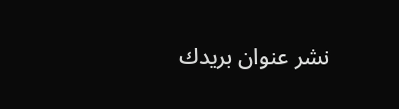نشر عنوان بريدك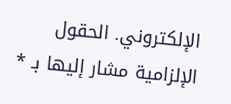الإلكتروني. الحقول الإلزامية مشار إليها بـ *